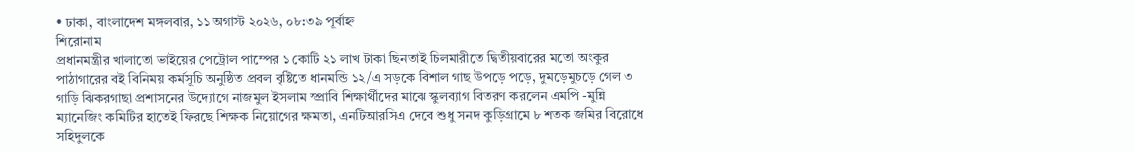• ঢাকা, বাংলাদেশ মঙ্গলবার, ১১ অগাস্ট ২০২৬, ০৮:৩৯ পূর্বাহ্ন
শিরোনাম
প্রধানমন্ত্রীর খালাতো ভাইয়ের পেট্রোল পাম্পের ১ কোটি ২১ লাখ টাকা ছিনতাই চিলমারীতে দ্বিতীয়বারের মতো অংকুর পাঠাগারের বই বিনিময় কর্মসূচি অনুষ্ঠিত প্রবল বৃষ্টিতে ধানমন্ডি ১২/এ সড়কে বিশাল গাছ উপড়ে পড়ে, দুমড়েমুচড়ে গেল ৩ গাড়ি ঝিকরগাছা প্রশাসনের উদ্যোগে নাজমুল ইসলাম স্প্রাবি শিক্ষার্থীদের মাঝে স্কুলব্যাগ বিতরণ করলেন এমপি -মুন্নি ম্যানেজিং কমিটির হাতেই ফিরছে শিক্ষক নিয়োগের ক্ষমতা, এনটিআরসিএ দেবে শুধু সনদ কুড়িগ্রামে ৮ শতক জমির বিরোধে সহিদুলকে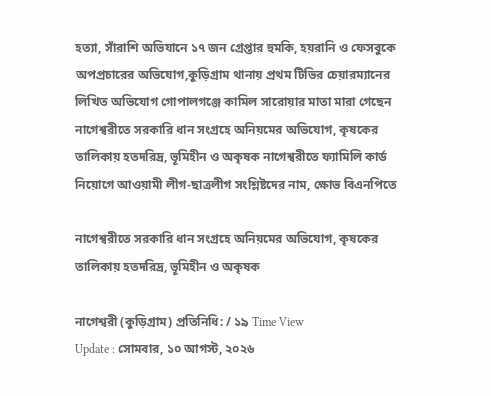হত্যা, সাঁরাশি অভিযানে ১৭ জন গ্রেপ্তার হুমকি, হয়রানি ও ফেসবুকে অপপ্রচারের অভিযোগ,কুড়িগ্রাম থানায় প্রথম টিভির চেয়ারম্যানের লিখিত অভিযোগ গোপালগঞ্জে কামিল সারোয়ার মাতা মারা গেছেন নাগেশ্বরীতে সরকারি ধান সংগ্রহে অনিয়মের অভিযোগ, কৃষকের তালিকায় হতদরিদ্র, ভূমিহীন ও অকৃষক নাগেশ্বরীতে ফ্যামিলি কার্ড নিয়োগে আওয়ামী লীগ-ছাত্রলীগ সংশ্লিষ্টদের নাম, ক্ষোভ বিএনপিতে

নাগেশ্বরীতে সরকারি ধান সংগ্রহে অনিয়মের অভিযোগ, কৃষকের তালিকায় হতদরিদ্র, ভূমিহীন ও অকৃষক

নাগেশ্বরী (কুড়িগ্রাম) প্রতিনিধি: / ১৯ Time View
Update : সোমবার, ১০ আগস্ট, ২০২৬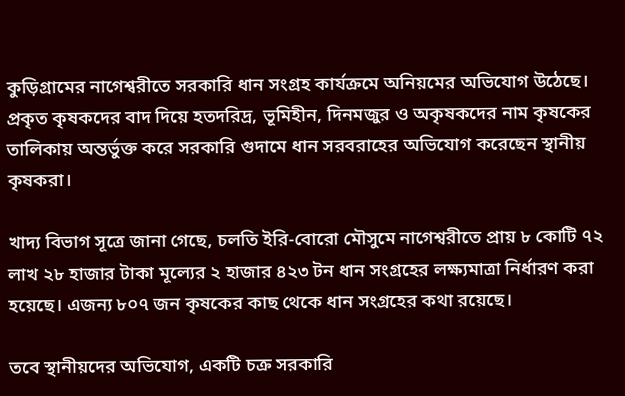কুড়িগ্রামের নাগেশ্বরীতে সরকারি ধান সংগ্রহ কার্যক্রমে অনিয়মের অভিযোগ উঠেছে। প্রকৃত কৃষকদের বাদ দিয়ে হতদরিদ্র, ভূমিহীন, দিনমজুর ও অকৃষকদের নাম কৃষকের তালিকায় অন্তর্ভুক্ত করে সরকারি গুদামে ধান সরবরাহের অভিযোগ করেছেন স্থানীয় কৃষকরা।

খাদ্য বিভাগ সূত্রে জানা গেছে, চলতি ইরি-বোরো মৌসুমে নাগেশ্বরীতে প্রায় ৮ কোটি ৭২ লাখ ২৮ হাজার টাকা মূল্যের ২ হাজার ৪২৩ টন ধান সংগ্রহের লক্ষ্যমাত্রা নির্ধারণ করা হয়েছে। এজন্য ৮০৭ জন কৃষকের কাছ থেকে ধান সংগ্রহের কথা রয়েছে।

তবে স্থানীয়দের অভিযোগ, একটি চক্র সরকারি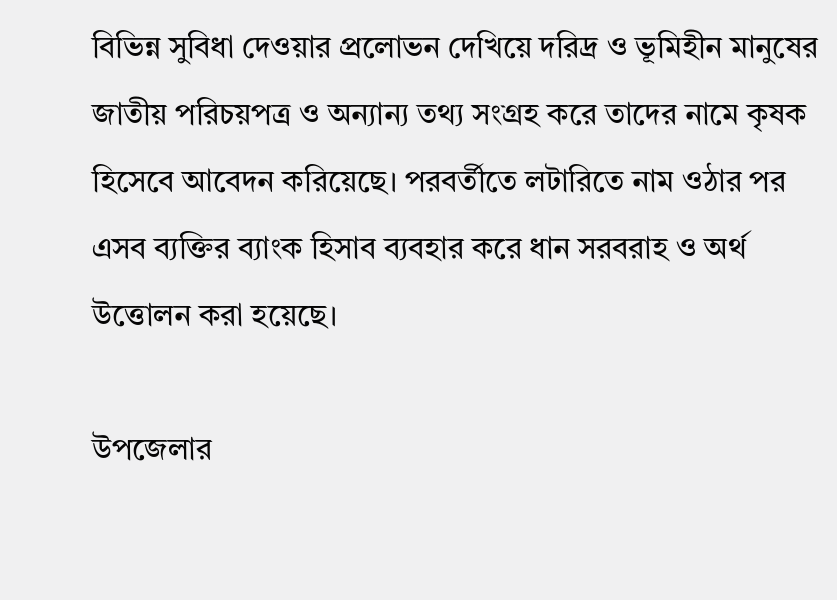বিভিন্ন সুবিধা দেওয়ার প্রলোভন দেখিয়ে দরিদ্র ও ভূমিহীন মানুষের জাতীয় পরিচয়পত্র ও অন্যান্য তথ্য সংগ্রহ করে তাদের নামে কৃষক হিসেবে আবেদন করিয়েছে। পরবর্তীতে লটারিতে নাম ওঠার পর এসব ব্যক্তির ব্যাংক হিসাব ব্যবহার করে ধান সরবরাহ ও অর্থ উত্তোলন করা হয়েছে।

উপজেলার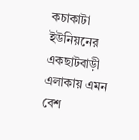কচাকাটা ইউনিয়নের একছাটবাড়ী এলাকায় এমন বেশ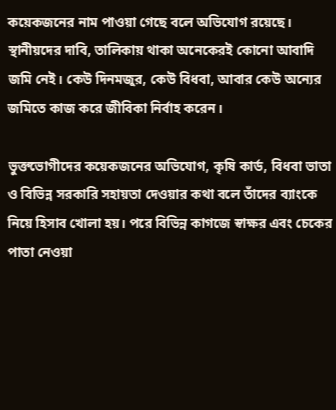কয়েকজনের নাম পাওয়া গেছে বলে অভিযোগ রয়েছে। স্থানীয়দের দাবি, তালিকায় থাকা অনেকেরই কোনো আবাদি জমি নেই। কেউ দিনমজুর, কেউ বিধবা, আবার কেউ অন্যের জমিতে কাজ করে জীবিকা নির্বাহ করেন।

ভুক্তভোগীদের কয়েকজনের অভিযোগ, কৃষি কার্ড, বিধবা ভাতা ও বিভিন্ন সরকারি সহায়তা দেওয়ার কথা বলে তাঁদের ব্যাংকে নিয়ে হিসাব খোলা হয়। পরে বিভিন্ন কাগজে স্বাক্ষর এবং চেকের পাতা নেওয়া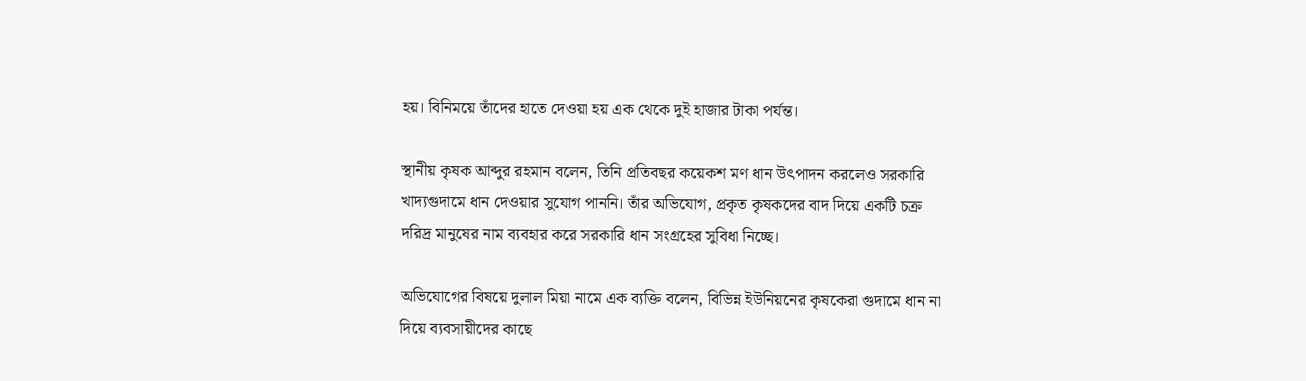হয়। বিনিময়ে তাঁদের হাতে দেওয়া হয় এক থেকে দুই হাজার টাকা পর্যন্ত।

স্থানীয় কৃষক আব্দুর রহমান বলেন, তিনি প্রতিবছর কয়েকশ মণ ধান উৎপাদন করলেও সরকারি খাদ্যগুদামে ধান দেওয়ার সুযোগ পাননি। তাঁর অভিযোগ, প্রকৃত কৃষকদের বাদ দিয়ে একটি চক্র দরিদ্র মানুষের নাম ব্যবহার করে সরকারি ধান সংগ্রহের সুবিধা নিচ্ছে।

অভিযোগের বিষয়ে দুলাল মিয়া নামে এক ব্যক্তি বলেন, বিভিন্ন ইউনিয়নের কৃষকেরা গুদামে ধান না দিয়ে ব্যবসায়ীদের কাছে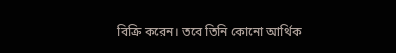বিক্রি করেন। তবে তিনি কোনো আর্থিক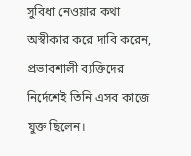সুবিধা নেওয়ার কথা অস্বীকার করে দাবি করেন, প্রভাবশালী ব্যক্তিদের নির্দেশেই তিনি এসব কাজে যুক্ত ছিলেন।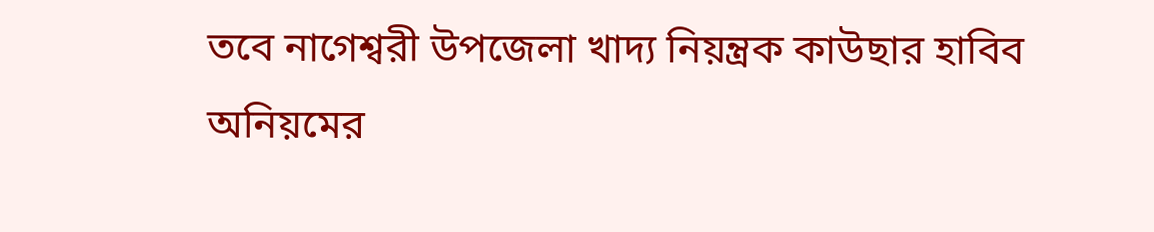তবে নাগেশ্বরী উপজেলা খাদ্য নিয়ন্ত্রক কাউছার হাবিব অনিয়মের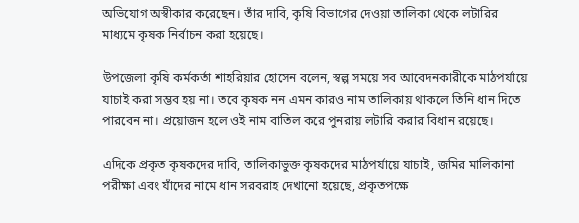অভিযোগ অস্বীকার করেছেন। তাঁর দাবি, কৃষি বিভাগের দেওয়া তালিকা থেকে লটারির মাধ্যমে কৃষক নির্বাচন করা হয়েছে।

উপজেলা কৃষি কর্মকর্তা শাহরিয়ার হোসেন বলেন, স্বল্প সময়ে সব আবেদনকারীকে মাঠপর্যায়ে যাচাই করা সম্ভব হয় না। তবে কৃষক নন এমন কারও নাম তালিকায় থাকলে তিনি ধান দিতে পারবেন না। প্রয়োজন হলে ওই নাম বাতিল করে পুনরায় লটারি করার বিধান রয়েছে।

এদিকে প্রকৃত কৃষকদের দাবি, তালিকাভুক্ত কৃষকদের মাঠপর্যায়ে যাচাই, জমির মালিকানা পরীক্ষা এবং যাঁদের নামে ধান সরবরাহ দেখানো হয়েছে, প্রকৃতপক্ষে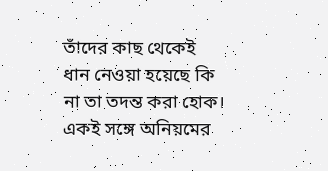তাঁদের কাছ থেকেই ধান নেওয়া হয়েছে কি না তা তদন্ত করা হোক। একই সঙ্গে অনিয়মের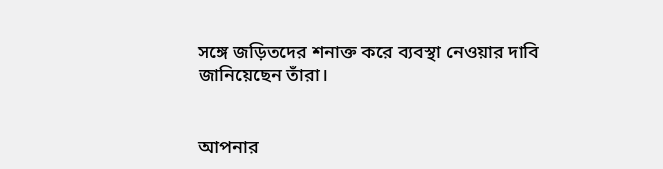সঙ্গে জড়িতদের শনাক্ত করে ব্যবস্থা নেওয়ার দাবি জানিয়েছেন তাঁরা।


আপনার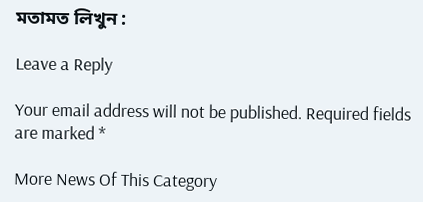মতামত লিখুন :

Leave a Reply

Your email address will not be published. Required fields are marked *

More News Of This Category